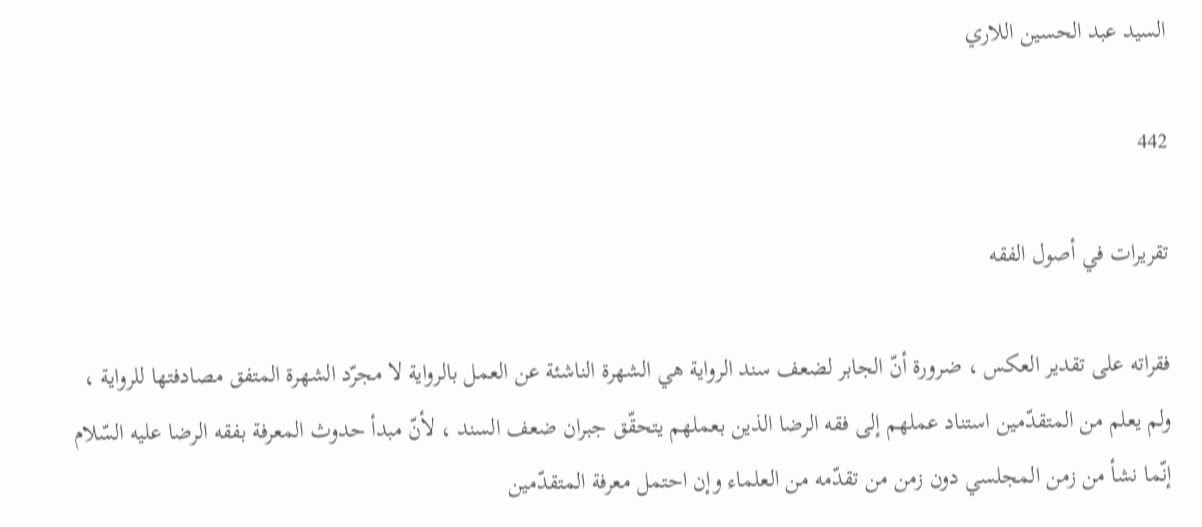السيد عبد الحسين اللاري

442

تقريرات في أصول الفقه

فقراته على تقدير العكس ، ضرورة أنّ الجابر لضعف سند الرواية هي الشهرة الناشئة عن العمل بالرواية لا مجرّد الشهرة المتفق مصادفتها للرواية ، ولم يعلم من المتقدّمين استناد عملهم إلى فقه الرضا الذين بعملهم يتحقّق جبران ضعف السند ، لأنّ مبدأ حدوث المعرفة بفقه الرضا عليه السّلام إنّما نشأ من زمن المجلسي دون زمن من تقدّمه من العلماء وإن احتمل معرفة المتقدّمين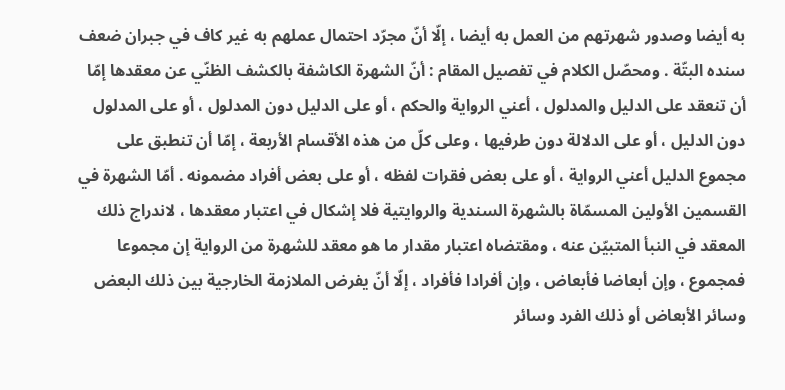به أيضا وصدور شهرتهم من العمل به أيضا ، إلّا أنّ مجرّد احتمال عملهم به غير كاف في جبران ضعف سنده البتّة . ومحصّل الكلام في تفصيل المقام : أنّ الشهرة الكاشفة بالكشف الظنّي عن معقدها إمّا أن تنعقد على الدليل والمدلول ، أعني الرواية والحكم ، أو على الدليل دون المدلول ، أو على المدلول دون الدليل ، أو على الدلالة دون طرفيها ، وعلى كلّ من هذه الأقسام الأربعة ، إمّا أن تنطبق على مجموع الدليل أعني الرواية ، أو على بعض فقرات لفظه ، أو على بعض أفراد مضمونه . أمّا الشهرة في القسمين الأولين المسمّاة بالشهرة السندية والروايتية فلا إشكال في اعتبار معقدها ، لاندراج ذلك المعقد في النبأ المتبيّن عنه ، ومقتضاه اعتبار مقدار ما هو معقد للشهرة من الرواية إن مجموعا فمجموع ، وإن أبعاضا فأبعاض ، وإن أفرادا فأفراد ، إلّا أنّ يفرض الملازمة الخارجية بين ذلك البعض وسائر الأبعاض أو ذلك الفرد وسائر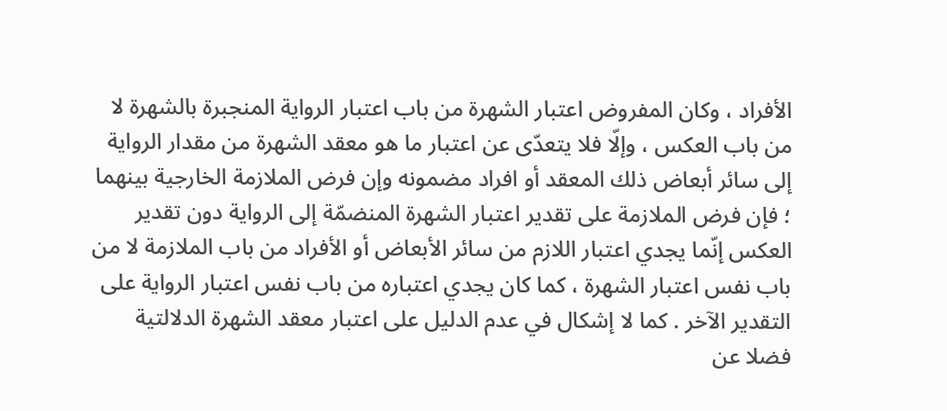الأفراد ، وكان المفروض اعتبار الشهرة من باب اعتبار الرواية المنجبرة بالشهرة لا من باب العكس ، وإلّا فلا يتعدّى عن اعتبار ما هو معقد الشهرة من مقدار الرواية إلى سائر أبعاض ذلك المعقد أو افراد مضمونه وإن فرض الملازمة الخارجية بينهما ؛ فإن فرض الملازمة على تقدير اعتبار الشهرة المنضمّة إلى الرواية دون تقدير العكس إنّما يجدي اعتبار اللازم من سائر الأبعاض أو الأفراد من باب الملازمة لا من باب نفس اعتبار الشهرة ، كما كان يجدي اعتباره من باب نفس اعتبار الرواية على التقدير الآخر . كما لا إشكال في عدم الدليل على اعتبار معقد الشهرة الدلالتية فضلا عن